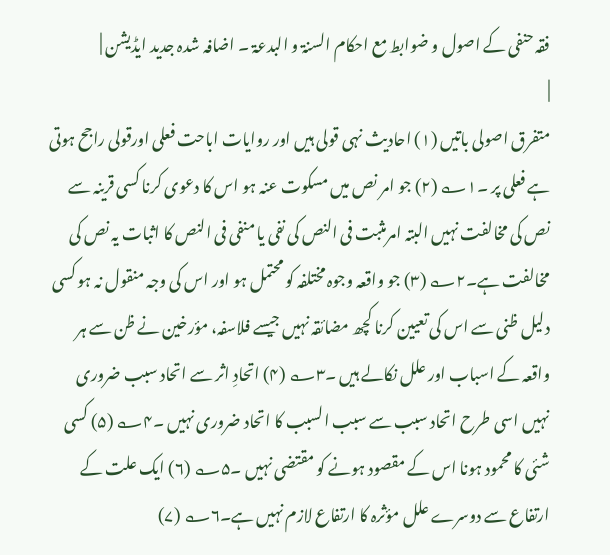فقہ حنفی کے اصول و ضوابط مع احکام السنۃ و البدعۃ ۔ اضافہ شدہ جدید ایڈیشن |
|
متفرق اصولی باتیں (۱) احادیث نہی قولی ہیں اور روایات اباحت فعلی اورقولی راجح ہوتی ہے فعلی پر ۔۱؎ (۲) جو امر نص میں مسکوت عنہ ہو اس کا دعوی کرنا کسی قرینہ سے نص کی مخالفت نہیں البتہ امرمثبت فی النص کی نفی یا منفی فی النص کا اثبات یہ نص کی مخالفت ہے۔۲؎ (۳) جو واقعہ وجوہ مختلفہ کو محتمل ہو اور اس کی وجہ منقول نہ ہو کسی دلیل ظنی سے اس کی تعیین کرنا کچھ مضائقہ نہیں جیسے فلاسفہ، مؤرخین نے ظن سے ہر واقعہ کے اسباب اور علل نکالے ہیں ۔۳؎ (۴) اتحادِ اثر سے اتحاد سبب ضروری نہیں اسی طرح اتحاد سبب سے سبب السبب کا اتحاد ضروری نہیں ۔۴؎ (۵) کسی شئی کا محمود ہونا اس کے مقصود ہونے کو مقتضی نہیں ۔۵؎ (۶) ایک علت کے ارتفاع سے دوسرے علل مؤثرہ کا ارتفاع لازم نہیں ہے۔۶؎ (۷)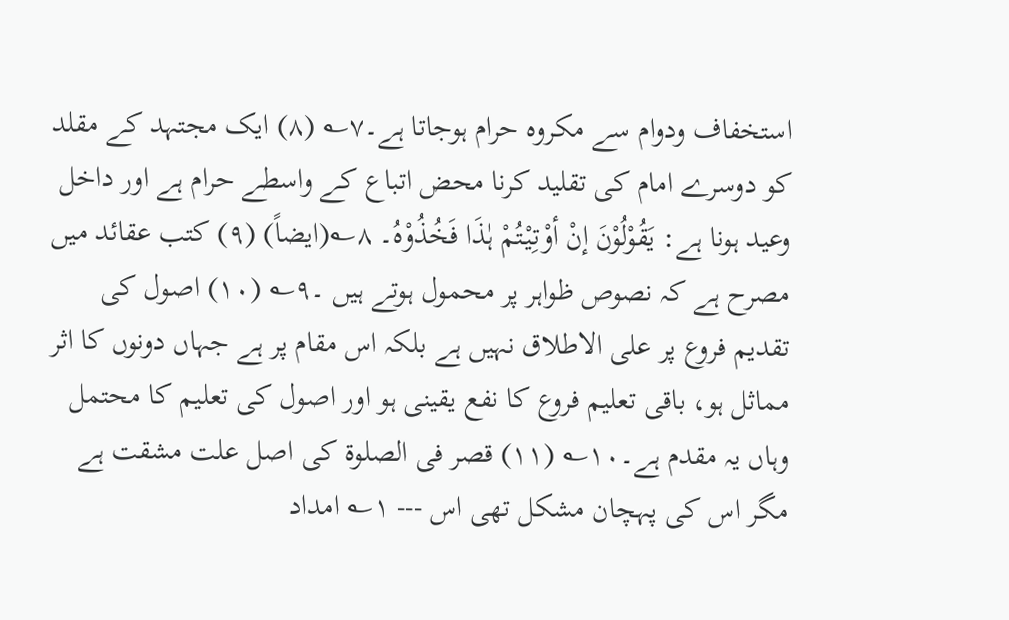استخفاف ودوام سے مکروہ حرام ہوجاتا ہے۔۷؎ (۸) ایک مجتہد کے مقلد کو دوسرے امام کی تقلید کرنا محض اتباع کے واسطے حرام ہے اور داخل وعید ہونا ہے: یَقُوْلُوْنَ إنْ أوْتِیْتُمْ ہٰذَا فَخُذُوْہُ۔ ۸؎(ایضاً) (۹) کتب عقائد میں مصرح ہے کہ نصوص ظواہر پر محمول ہوتے ہیں ۔۹؎ (۱۰) اصول کی تقدیم فروع پر علی الاطلاق نہیں ہے بلکہ اس مقام پر ہے جہاں دونوں کا اثر مماثل ہو، باقی تعلیم فروع کا نفع یقینی ہو اور اصول کی تعلیم کا محتمل وہاں یہ مقدم ہے۔۱۰؎ (۱۱) قصر فی الصلوۃ کی اصل علت مشقت ہے مگر اس کی پہچان مشکل تھی اس --- ۱؎ امداد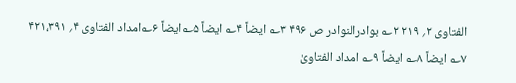الفتاوی ۲؍ ۲۱۹ ۲؎ بوادرالنوادر ص ۴۹۶ ۳؎ ایضاً ۴؎ ایضاً ۵؎ایضاً ۶؎امداد الفتاوی ۴؍ ۴۲۱،۳۹۱ ۷؎ ایضاً ۸؎ ایضاً ۹؎ امداد الفتاویٰ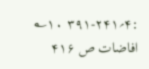:۴؍۲۴۱-۳۹۱ ۱۰؎ افاضات ص ۴۱۶